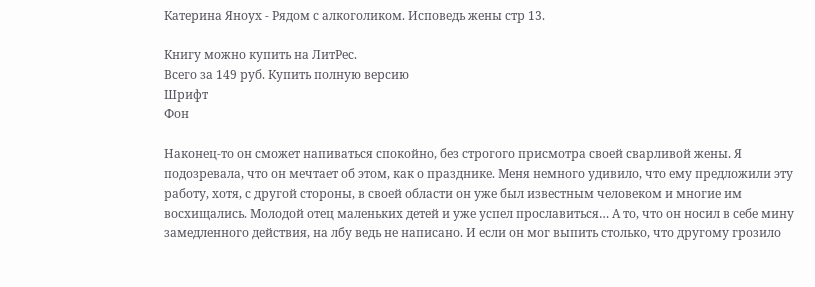Катерина Яноух - Рядом с алкоголиком. Исповедь жены стр 13.

Книгу можно купить на ЛитРес.
Всего за 149 руб. Купить полную версию
Шрифт
Фон

Наконец-то он сможет напиваться спокойно, без строгого присмотра своей сварливой жены. Я подозревала, что он мечтает об этом, как о празднике. Меня немного удивило, что ему предложили эту работу, хотя, с другой стороны, в своей области он уже был известным человеком и многие им восхищались. Молодой отец маленьких детей и уже успел прославиться… А то, что он носил в себе мину замедленного действия, на лбу ведь не написано. И если он мог выпить столько, что другому грозило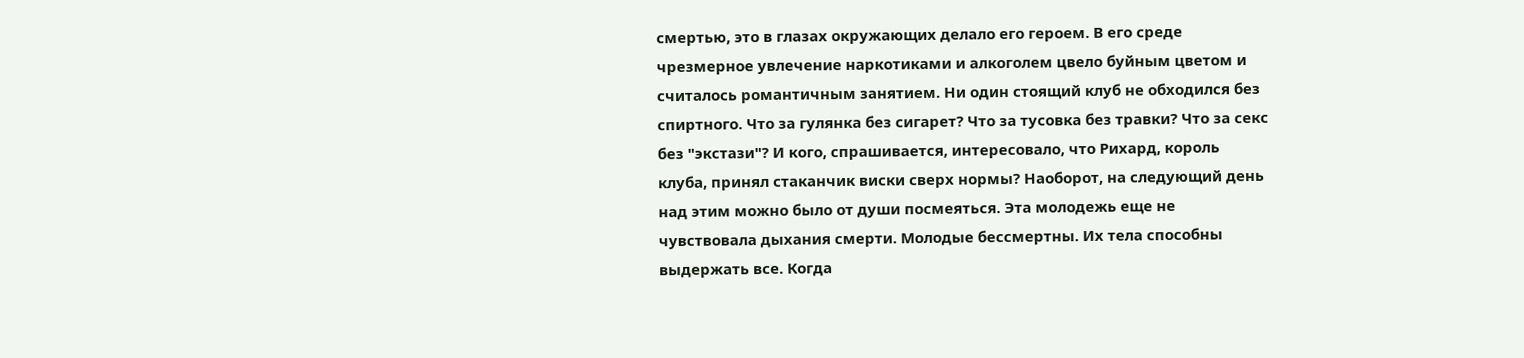смертью, это в глазах окружающих делало его героем. В его среде чрезмерное увлечение наркотиками и алкоголем цвело буйным цветом и считалось романтичным занятием. Ни один стоящий клуб не обходился без спиртного. Что за гулянка без сигарет? Что за тусовка без травки? Что за секс без "экстази"? И кого, спрашивается, интересовало, что Рихард, король клуба, принял стаканчик виски сверх нормы? Наоборот, на следующий день над этим можно было от души посмеяться. Эта молодежь еще не чувствовала дыхания смерти. Молодые бессмертны. Их тела способны выдержать все. Когда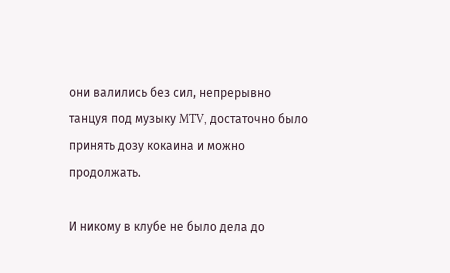они валились без сил, непрерывно танцуя под музыку MTV, достаточно было принять дозу кокаина и можно продолжать.

И никому в клубе не было дела до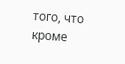того, что кроме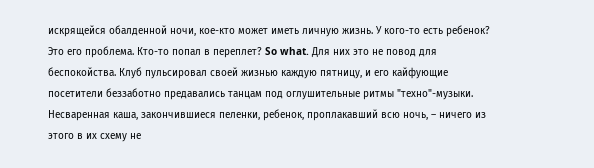искрящейся обалденной ночи, кое-кто может иметь личную жизнь. У кого-то есть ребенок? Это его проблема. Кто-то попал в переплет? So what. Для них это не повод для беспокойства. Клуб пульсировал своей жизнью каждую пятницу, и его кайфующие посетители беззаботно предавались танцам под оглушительные ритмы "техно"-музыки. Несваренная каша, закончившиеся пеленки, ребенок, проплакавший всю ночь, – ничего из этого в их схему не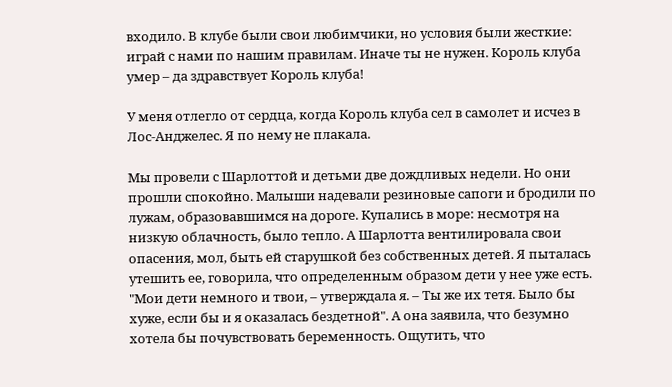входило. В клубе были свои любимчики, но условия были жесткие: играй с нами по нашим правилам. Иначе ты не нужен. Король клуба умер – да здравствует Король клуба!

У меня отлегло от сердца, когда Король клуба сел в самолет и исчез в Лос-Анджелес. Я по нему не плакала.

Мы провели с Шарлоттой и детьми две дождливых недели. Но они прошли спокойно. Малыши надевали резиновые сапоги и бродили по лужам, образовавшимся на дороге. Купались в море: несмотря на низкую облачность, было тепло. А Шарлотта вентилировала свои опасения, мол, быть ей старушкой без собственных детей. Я пыталась утешить ее, говорила, что определенным образом дети у нее уже есть. "Мои дети немного и твои, – утверждала я. – Ты же их тетя. Было бы хуже, если бы и я оказалась бездетной". А она заявила, что безумно хотела бы почувствовать беременность. Ощутить, что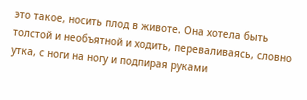это такое, носить плод в животе. Она хотела быть толстой и необъятной и ходить, переваливаясь, словно утка, с ноги на ногу и подпирая руками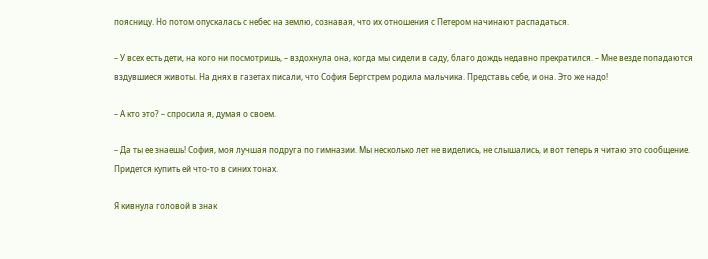поясницу. Но потом опускалась с небес на землю, сознавая, что их отношения с Петером начинают распадаться.

– У всех есть дети, на кого ни посмотришь, – вздохнула она, когда мы сидели в саду, благо дождь недавно прекратился. – Мне везде попадаются вздувшиеся животы. На днях в газетах писали, что София Бергстрем родила мальчика. Представь себе, и она. Это же надо!

– А кто это? – спросила я, думая о своем.

– Да ты ее знаешь! София, моя лучшая подруга по гимназии. Мы несколько лет не виделись, не слышались, и вот теперь я читаю это сообщение. Придется купить ей что-то в синих тонах.

Я кивнула головой в знак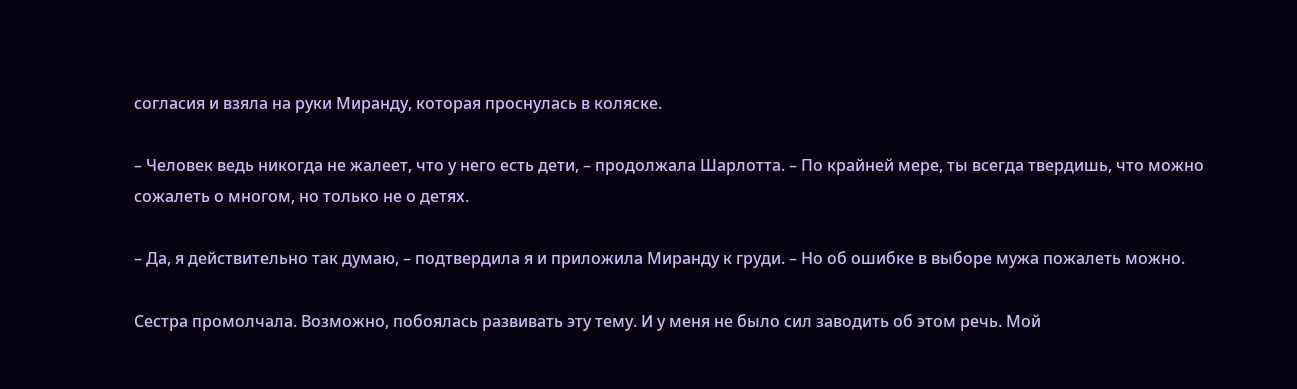согласия и взяла на руки Миранду, которая проснулась в коляске.

– Человек ведь никогда не жалеет, что у него есть дети, – продолжала Шарлотта. – По крайней мере, ты всегда твердишь, что можно сожалеть о многом, но только не о детях.

– Да, я действительно так думаю, – подтвердила я и приложила Миранду к груди. – Но об ошибке в выборе мужа пожалеть можно.

Сестра промолчала. Возможно, побоялась развивать эту тему. И у меня не было сил заводить об этом речь. Мой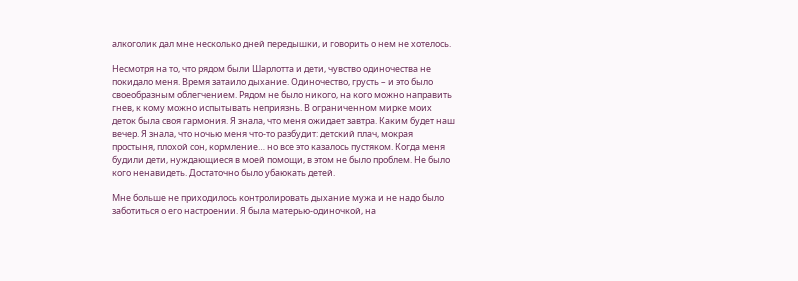алкоголик дал мне несколько дней передышки, и говорить о нем не хотелось.

Несмотря на то, что рядом были Шарлотта и дети, чувство одиночества не покидало меня. Время затаило дыхание. Одиночество, грусть – и это было своеобразным облегчением. Рядом не было никого, на кого можно направить гнев, к кому можно испытывать неприязнь. В ограниченном мирке моих деток была своя гармония. Я знала, что меня ожидает завтра. Каким будет наш вечер. Я знала, что ночью меня что-то разбудит: детский плач, мокрая простыня, плохой сон, кормление… но все это казалось пустяком. Когда меня будили дети, нуждающиеся в моей помощи, в этом не было проблем. Не было кого ненавидеть. Достаточно было убаюкать детей.

Мне больше не приходилось контролировать дыхание мужа и не надо было заботиться о его настроении. Я была матерью-одиночкой, на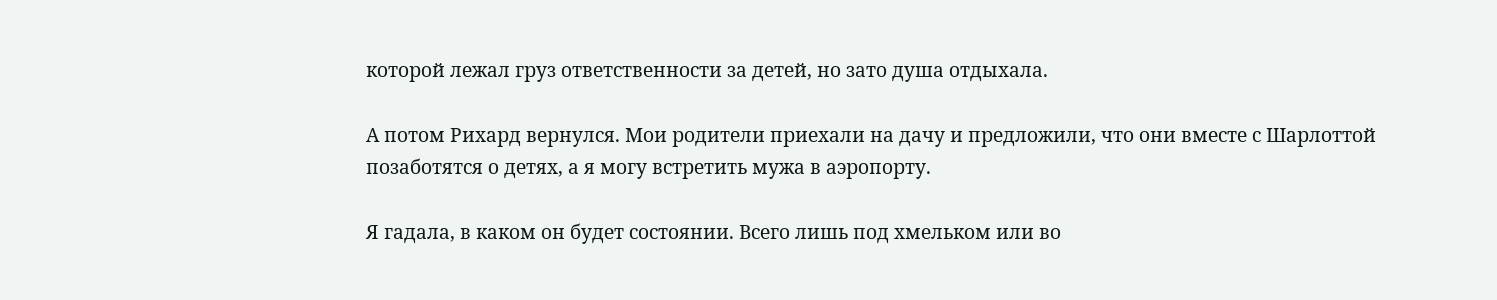которой лежал груз ответственности за детей, но зато душа отдыхала.

А потом Рихард вернулся. Мои родители приехали на дачу и предложили, что они вместе с Шарлоттой позаботятся о детях, а я могу встретить мужа в аэропорту.

Я гадала, в каком он будет состоянии. Всего лишь под хмельком или во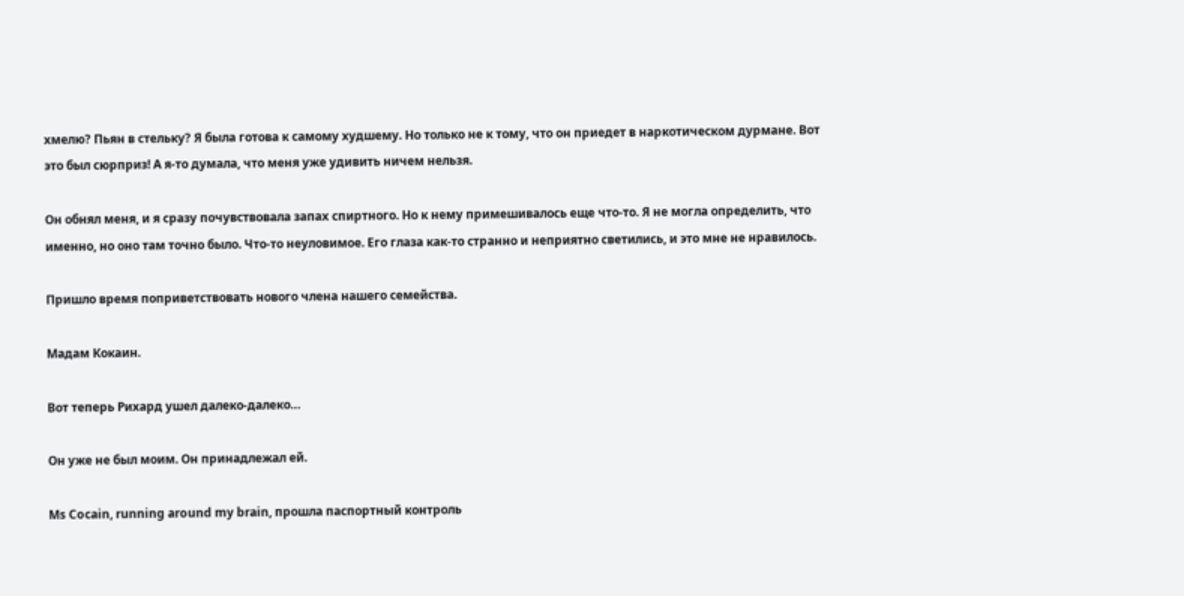хмелю? Пьян в стельку? Я была готова к самому худшему. Но только не к тому, что он приедет в наркотическом дурмане. Вот это был сюрприз! А я-то думала, что меня уже удивить ничем нельзя.

Он обнял меня, и я сразу почувствовала запах спиртного. Но к нему примешивалось еще что-то. Я не могла определить, что именно, но оно там точно было. Что-то неуловимое. Его глаза как-то странно и неприятно светились, и это мне не нравилось.

Пришло время поприветствовать нового члена нашего семейства.

Мадам Кокаин.

Вот теперь Рихард ушел далеко-далеко…

Он уже не был моим. Он принадлежал ей.

Ms Cocain, running around my brain, прошла паспортный контроль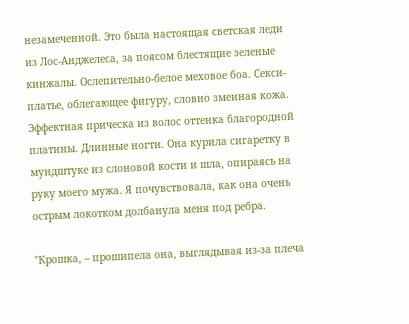незамеченной. Это была настоящая светская леди из Лос-Анджелеса, за поясом блестящие зеленые кинжалы. Ослепительно-белое меховое боа. Секси-платье, облегающее фигуру, словно змеиная кожа. Эффектная прическа из волос оттенка благородной платины. Длинные ногти. Она курила сигаретку в мундштуке из слоновой кости и шла, опираясь на руку моего мужа. Я почувствовала, как она очень острым локотком долбанула меня под ребра.

"Крошка, – прошипела она, выглядывая из-за плеча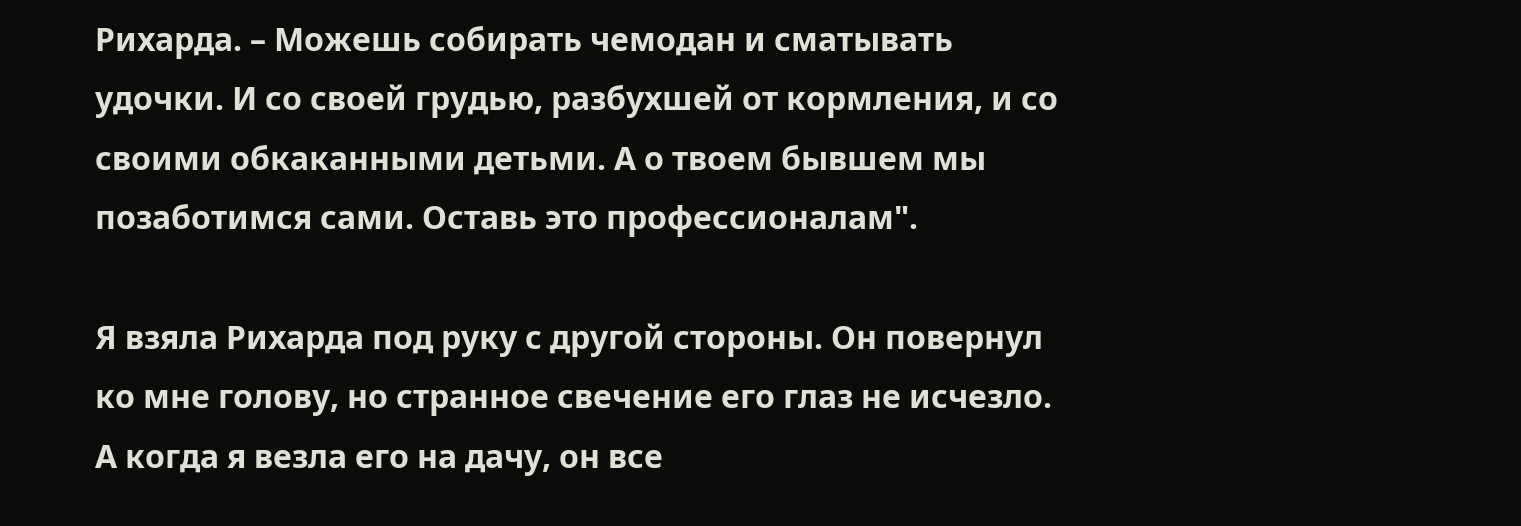Рихарда. – Можешь собирать чемодан и сматывать удочки. И со своей грудью, разбухшей от кормления, и со своими обкаканными детьми. А о твоем бывшем мы позаботимся сами. Оставь это профессионалам".

Я взяла Рихарда под руку с другой стороны. Он повернул ко мне голову, но странное свечение его глаз не исчезло. А когда я везла его на дачу, он все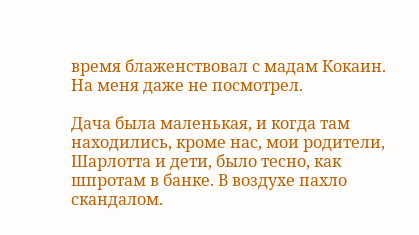время блаженствовал с мадам Кокаин. На меня даже не посмотрел.

Дача была маленькая, и когда там находились, кроме нас, мои родители, Шарлотта и дети, было тесно, как шпротам в банке. В воздухе пахло скандалом.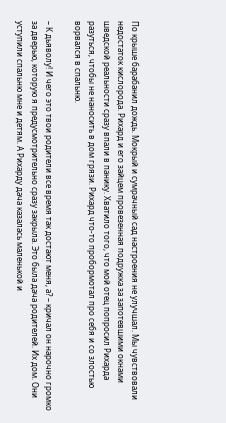По крыше барабанил дождь. Мокрый и сумрачный сад настроения не улучшал. Мы чувствовали недостаток кислорода. Рихард и его зайцем провезенная подружка за запотевшими окнами шведской реальности сразу впали в панику. Хватило того, что мой отец попросил Рихарда разуться, чтобы не наносить в дом грязи. Рихард что-то пробормотал про себя и со злостью ворвался в спальню.

– К дьяволу! И чего это твои родители все время так достают меня, а? – кричал он нарочно громко за дверью, которую я предусмотрительно сразу закрыла. Это была дача родителей. Их дом. Они уступили спальню мне и детям. А Рихарду дача казалась маленькой и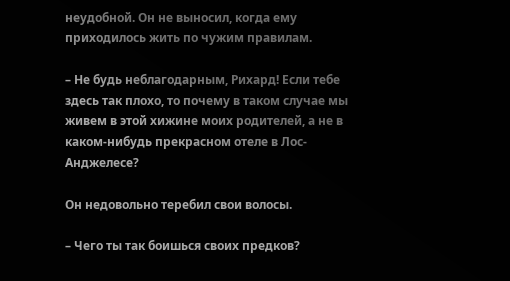неудобной. Он не выносил, когда ему приходилось жить по чужим правилам.

– Не будь неблагодарным, Рихард! Если тебе здесь так плохо, то почему в таком случае мы живем в этой хижине моих родителей, а не в каком-нибудь прекрасном отеле в Лос-Анджелесе?

Он недовольно теребил свои волосы.

– Чего ты так боишься своих предков?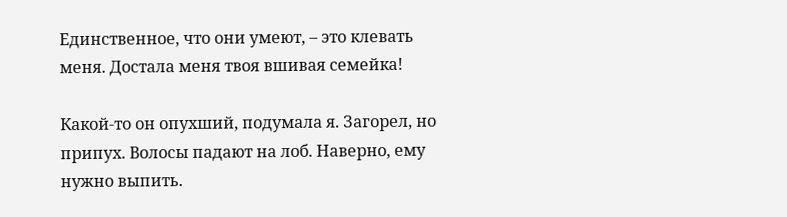Единственное, что они умеют, – это клевать меня. Достала меня твоя вшивая семейка!

Какой-то он опухший, подумала я. Загорел, но припух. Волосы падают на лоб. Наверно, ему нужно выпить.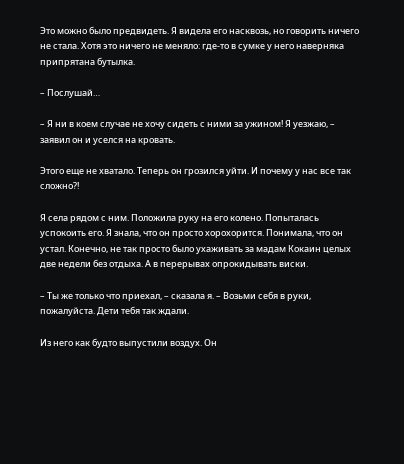Это можно было предвидеть. Я видела его насквозь, но говорить ничего не стала. Хотя это ничего не меняло: где-то в сумке у него наверняка припрятана бутылка.

– Послушай…

– Я ни в коем случае не хочу сидеть с ними за ужином! Я уезжаю, – заявил он и уселся на кровать.

Этого еще не хватало. Теперь он грозился уйти. И почему у нас все так сложно?!

Я села рядом с ним. Положила руку на его колено. Попыталась успокоить его. Я знала, что он просто хорохорится. Понимала, что он устал. Конечно, не так просто было ухаживать за мадам Кокаин целых две недели без отдыха. А в перерывах опрокидывать виски.

– Ты же только что приехал, – сказала я. – Возьми себя в руки, пожалуйста. Дети тебя так ждали.

Из него как будто выпустили воздух. Он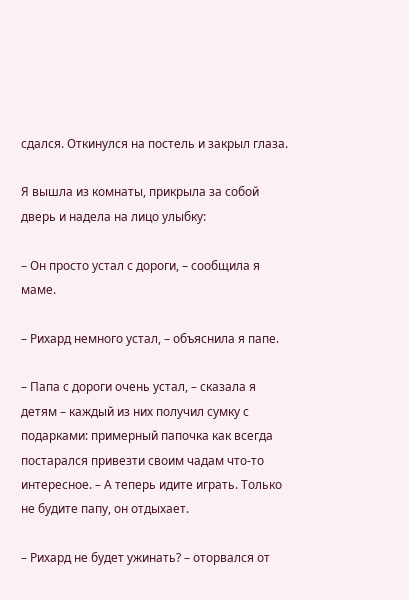сдался. Откинулся на постель и закрыл глаза.

Я вышла из комнаты, прикрыла за собой дверь и надела на лицо улыбку:

– Он просто устал с дороги, – сообщила я маме.

– Рихард немного устал, – объяснила я папе.

– Папа с дороги очень устал, – сказала я детям – каждый из них получил сумку с подарками: примерный папочка как всегда постарался привезти своим чадам что-то интересное. – А теперь идите играть. Только не будите папу, он отдыхает.

– Рихард не будет ужинать? – оторвался от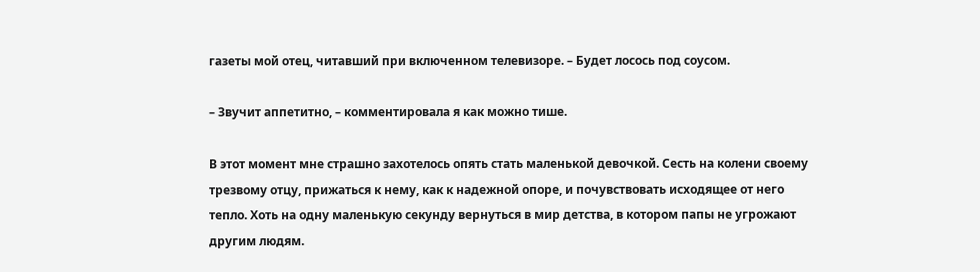газеты мой отец, читавший при включенном телевизоре. – Будет лосось под соусом.

– Звучит аппетитно, – комментировала я как можно тише.

В этот момент мне страшно захотелось опять стать маленькой девочкой. Сесть на колени своему трезвому отцу, прижаться к нему, как к надежной опоре, и почувствовать исходящее от него тепло. Хоть на одну маленькую секунду вернуться в мир детства, в котором папы не угрожают другим людям.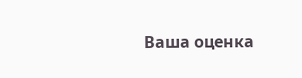Ваша оценка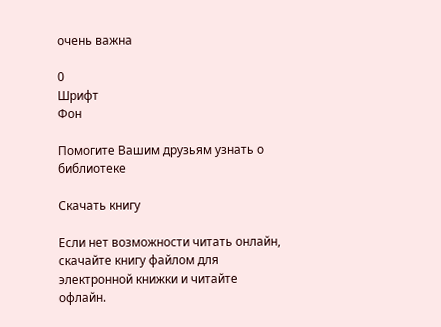очень важна

0
Шрифт
Фон

Помогите Вашим друзьям узнать о библиотеке

Скачать книгу

Если нет возможности читать онлайн, скачайте книгу файлом для электронной книжки и читайте офлайн.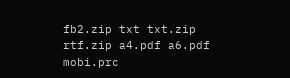fb2.zip txt txt.zip rtf.zip a4.pdf a6.pdf mobi.prc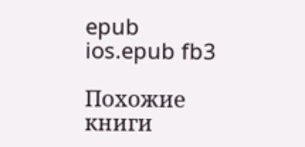epub ios.epub fb3

Похожие книги